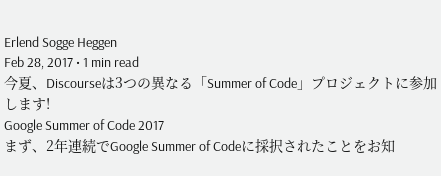Erlend Sogge Heggen
Feb 28, 2017 • 1 min read
今夏、Discourseは3つの異なる「Summer of Code」プロジェクトに参加します!
Google Summer of Code 2017
まず、2年連続でGoogle Summer of Codeに採択されたことをお知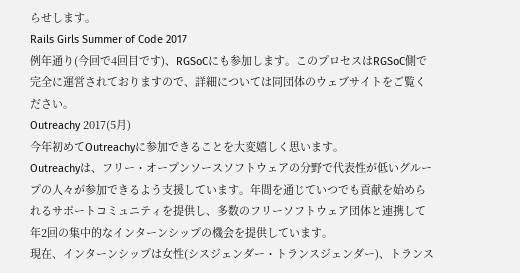らせします。
Rails Girls Summer of Code 2017
例年通り(今回で4回目です)、RGSoCにも参加します。このプロセスはRGSoC側で完全に運営されておりますので、詳細については同団体のウェブサイトをご覧ください。
Outreachy 2017(5月)
今年初めてOutreachyに参加できることを大変嬉しく思います。
Outreachyは、フリー・オープンソースソフトウェアの分野で代表性が低いグループの人々が参加できるよう支援しています。年間を通じていつでも貢献を始められるサポートコミュニティを提供し、多数のフリーソフトウェア団体と連携して年2回の集中的なインターンシップの機会を提供しています。
現在、インターンシップは女性(シスジェンダー・トランスジェンダー)、トランス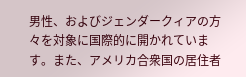男性、およびジェンダークィアの方々を対象に国際的に開かれています。また、アメリカ合衆国の居住者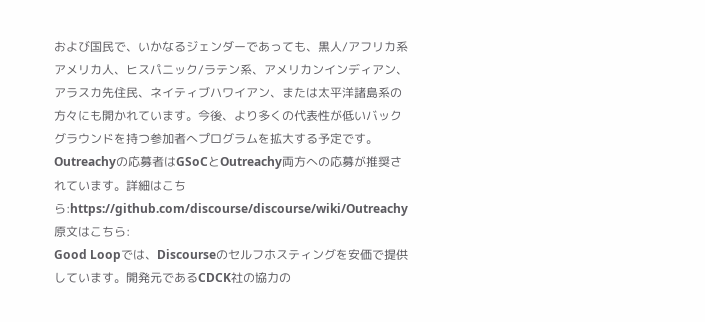および国民で、いかなるジェンダーであっても、黒人/アフリカ系アメリカ人、ヒスパニック/ラテン系、アメリカンインディアン、アラスカ先住民、ネイティブハワイアン、または太平洋諸島系の方々にも開かれています。今後、より多くの代表性が低いバックグラウンドを持つ参加者へプログラムを拡大する予定です。
Outreachyの応募者はGSoCとOutreachy両方への応募が推奨されています。詳細はこちら:https://github.com/discourse/discourse/wiki/Outreachy
原文はこちら:
Good Loopでは、Discourseのセルフホスティングを安価で提供しています。開発元であるCDCK社の協力の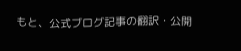もと、公式ブログ記事の翻訳・公開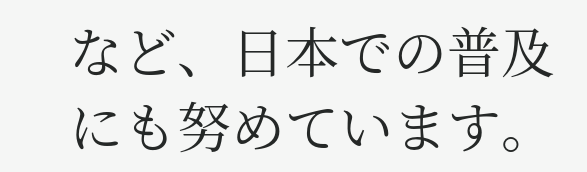など、日本での普及にも努めています。